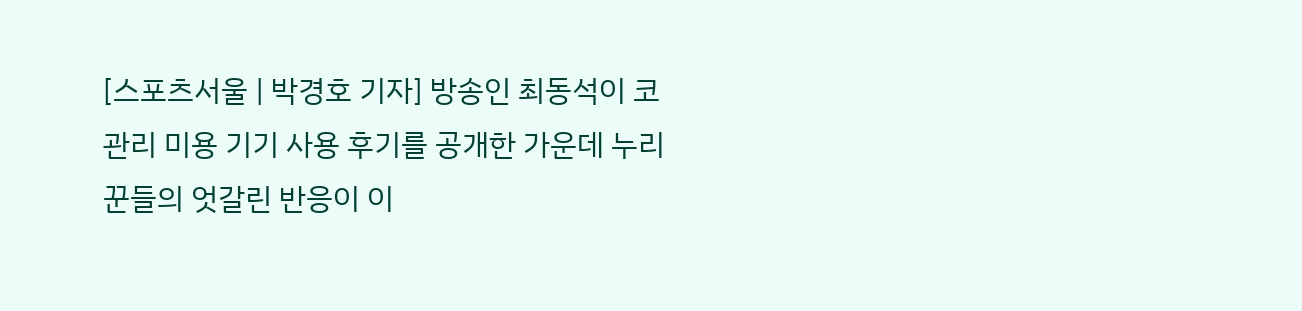[스포츠서울 | 박경호 기자] 방송인 최동석이 코 관리 미용 기기 사용 후기를 공개한 가운데 누리꾼들의 엇갈린 반응이 이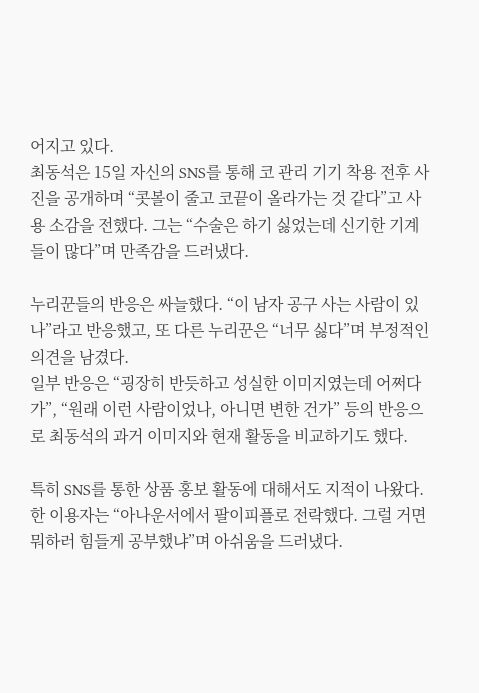어지고 있다.
최동석은 15일 자신의 SNS를 통해 코 관리 기기 착용 전후 사진을 공개하며 “콧볼이 줄고 코끝이 올라가는 것 같다”고 사용 소감을 전했다. 그는 “수술은 하기 싫었는데 신기한 기계들이 많다”며 만족감을 드러냈다.

누리꾼들의 반응은 싸늘했다. “이 남자 공구 사는 사람이 있나”라고 반응했고, 또 다른 누리꾼은 “너무 싫다”며 부정적인 의견을 남겼다.
일부 반응은 “굉장히 반듯하고 성실한 이미지였는데 어쩌다가”, “원래 이런 사람이었나, 아니면 변한 건가” 등의 반응으로 최동석의 과거 이미지와 현재 활동을 비교하기도 했다.

특히 SNS를 통한 상품 홍보 활동에 대해서도 지적이 나왔다. 한 이용자는 “아나운서에서 팔이피플로 전락했다. 그럴 거면 뭐하러 힘들게 공부했냐”며 아쉬움을 드러냈다.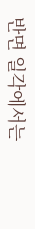반면 일각에서는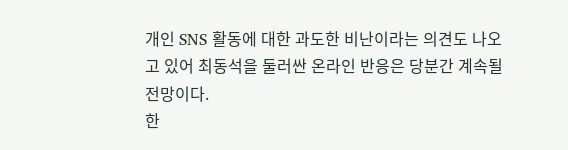개인 SNS 활동에 대한 과도한 비난이라는 의견도 나오고 있어 최동석을 둘러싼 온라인 반응은 당분간 계속될 전망이다.
한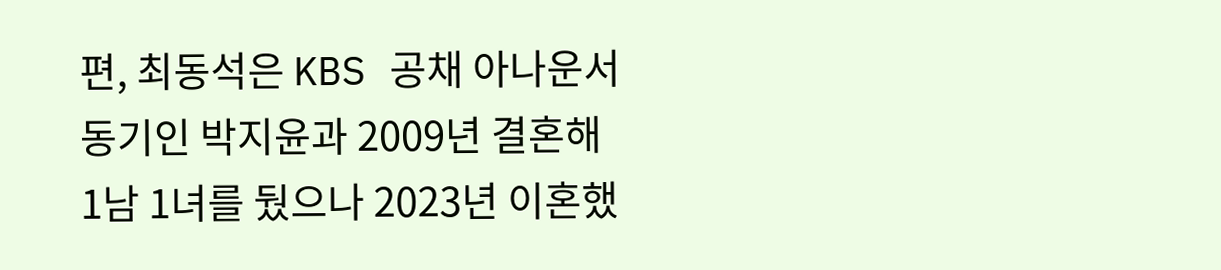편, 최동석은 KBS 공채 아나운서 동기인 박지윤과 2009년 결혼해 1남 1녀를 뒀으나 2023년 이혼했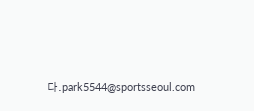다.park5544@sportsseoul.com